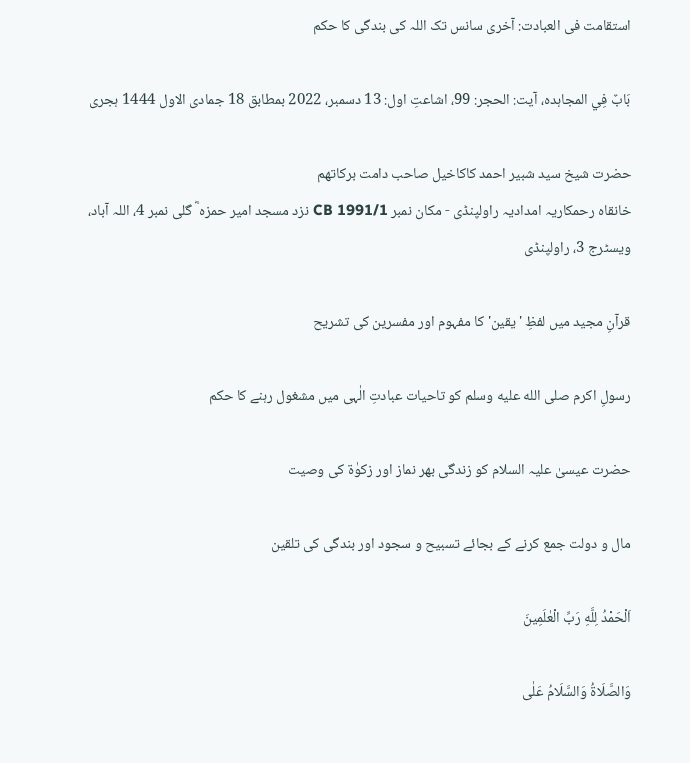استقامت فی العبادت: آخری سانس تک اللہ کی بندگی کا حکم

بَابٌ فِي المجاہدہ، آیت: الحجر: 99، اشاعتِ اول: 13 دسمبر، 2022 بمطابق 18 جمادی الاول 1444 ہجری

حضرت شیخ سید شبیر احمد کاکاخیل صاحب دامت برکاتھم
خانقاہ رحمکاریہ امدادیہ راولپنڈی - مکان نمبر CB 1991/1 نزد مسجد امیر حمزہ ؓ گلی نمبر 4، اللہ آباد، ویسٹرج 3، راولپنڈی

قرآنِ مجید میں لفظِ 'یقین' کا مفہوم اور مفسرین کی تشریح

رسولِ اکرم صلى الله عليه وسلم کو تاحیات عبادتِ الٰہی میں مشغول رہنے کا حکم

حضرت عیسیٰ علیہ السلام کو زندگی بھر نماز اور زکوٰۃ کی وصیت

مال و دولت جمع کرنے کے بجائے تسبیح و سجود اور بندگی کی تلقین

اَلْحَمْدُ لِلَّهِ رَبِّ الْعٰلَمِينَ

وَالصَّلَاةُ وَالسَّلَامُ عَلٰى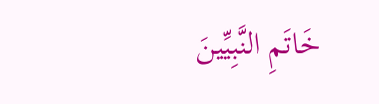خَاتَمِ النَّبِيِّينَ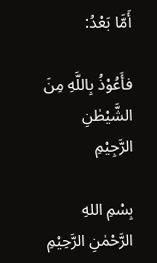أَمَّا بَعْدُ:

فأَعُوْذُ بِاللَّهِ مِنَ الشَّيْطٰنِ الرَّجِيْمِ

بِسْمِ اللهِ الرَّحْمٰنِ الرَّحِيْمِ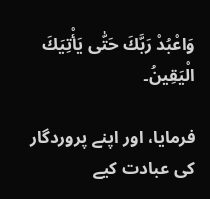وَاعْبُدْ رَبَّكَ حَتّٰى يَأْتِيَكَ الْيَقِينُ۔

فرمایا، اور اپنے پروردگار کی عبادت کیے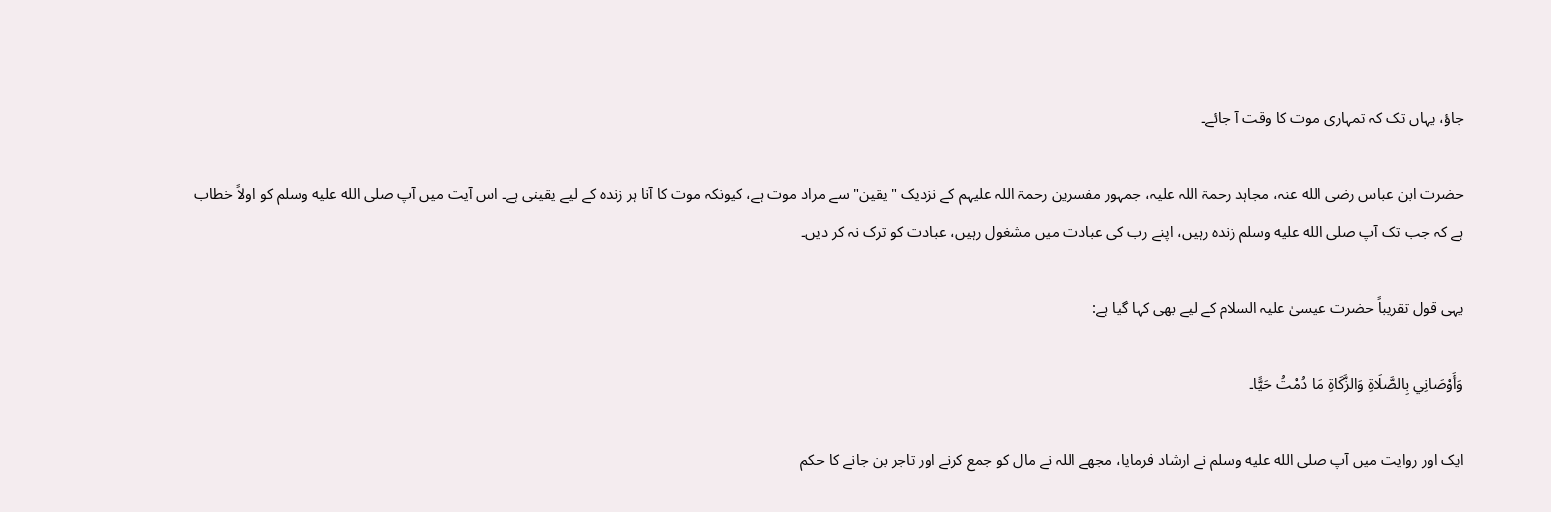جاؤ، یہاں تک کہ تمہاری موت کا وقت آ جائے۔

حضرت ابن عباس رضی الله عنہ، مجاہد رحمۃ اللہ علیہ، جمہور مفسرین رحمۃ اللہ علیہم کے نزدیک "یقین" سے مراد موت ہے، کیونکہ موت کا آنا ہر زندہ کے لیے یقینی ہے۔ اس آیت میں آپ صلى الله عليه وسلم کو اولاً خطاب ہے کہ جب تک آپ صلى الله عليه وسلم زندہ رہیں، اپنے رب کی عبادت میں مشغول رہیں، عبادت کو ترک نہ کر دیں۔

یہی قول تقریباً حضرت عیسیٰ علیہ السلام کے لیے بھی کہا گیا ہے:

وَأَوْصَانِي بِالصَّلَاةِ وَالزَّكَاةِ مَا دُمْتُ حَيًّا۔

ایک اور روایت میں آپ صلى الله عليه وسلم نے ارشاد فرمایا، مجھے اللہ نے مال کو جمع کرنے اور تاجر بن جانے کا حکم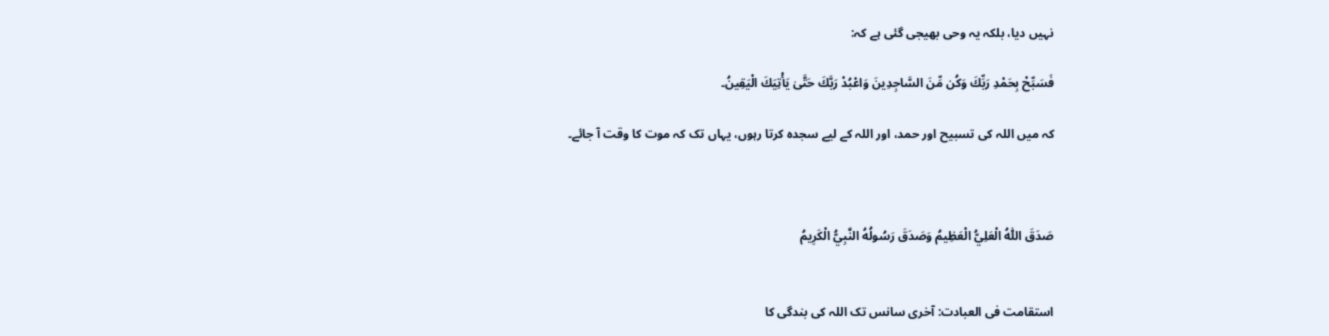نہیں دیا، بلکہ یہ وحی بھیجی گئی ہے کہ:

فَسَبِّحْ بِحَمْدِ رَبِّكَ وَكُن مِّنَ السَّاجِدِينَ وَاعْبُدْ رَبَّكَ حَتَّىٰ يَأْتِيَكَ الْيَقِينُ۔

کہ میں اللہ کی تسبیح اور حمد، اور اللہ کے لیے سجدہ کرتا رہوں، یہاں تک کہ موت کا وقت آ جائے۔



صَدَقَ اللّٰهُ الْعَلِيُّ الْعَظِيمُ وَصَدَقَ رَسُولُهُ النَّبِيُّ الْكَرِيمُ


استقامت فی العبادت: آخری سانس تک اللہ کی بندگی کا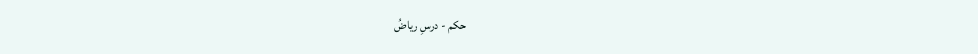حکم - درسِ ریاضُ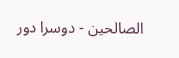الصالحین - دوسرا دور